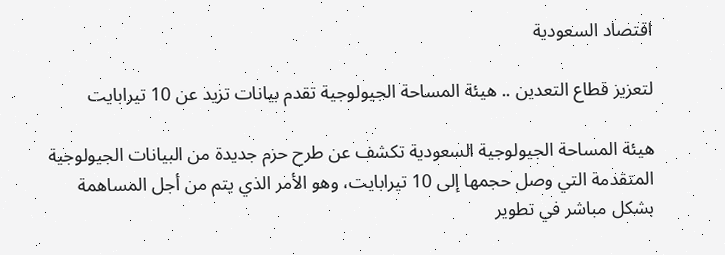اقتصاد السعودية

لتعزيز قطاع التعدين .. هيئة المساحة الجيولوجية تقدم بيانات تزيد عن 10 تيرابايت

هيئة المساحة الجيولوجية السعودية تكشف عن طرح حزم جديدة من البيانات الجيولوجية المتقدمة التي وصل حجمها إلى 10 تيرابايت، وهو الأمر الذي يتم من أجل المساهمة بشكل مباشر في تطوير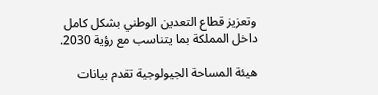وتعزيز قطاع التعدين الوطني بشكل كامل داخل المملكة بما يتناسب مع رؤية 2030.

هيئة المساحة الجيولوجية تقدم بيانات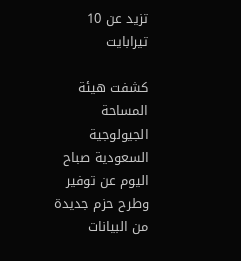تزيد عن 10 تيرابايت

كشفت هيئة المساحة الجيولوجية السعودية صباح اليوم عن توفير وطرح حزم جديدة من البيانات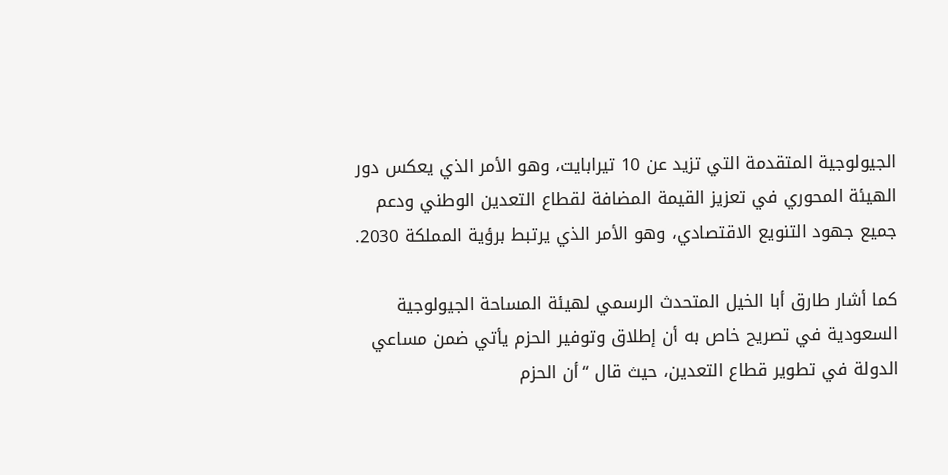الجيولوجية المتقدمة التي تزيد عن 10 تيرابايت، وهو الأمر الذي يعكس دور الهيئة المحوري في تعزيز القيمة المضافة لقطاع التعدين الوطني ودعم جميع جهود التنويع الاقتصادي، وهو الأمر الذي يرتبط برؤية المملكة 2030.

كما أشار طارق أبا الخيل المتحدث الرسمي لهيئة المساحة الجيولوجية السعودية في تصريح خاص به أن إطلاق وتوفير الحزم يأتي ضمن مساعي الدولة في تطوير قطاع التعدين، حيث قال “أن الحزم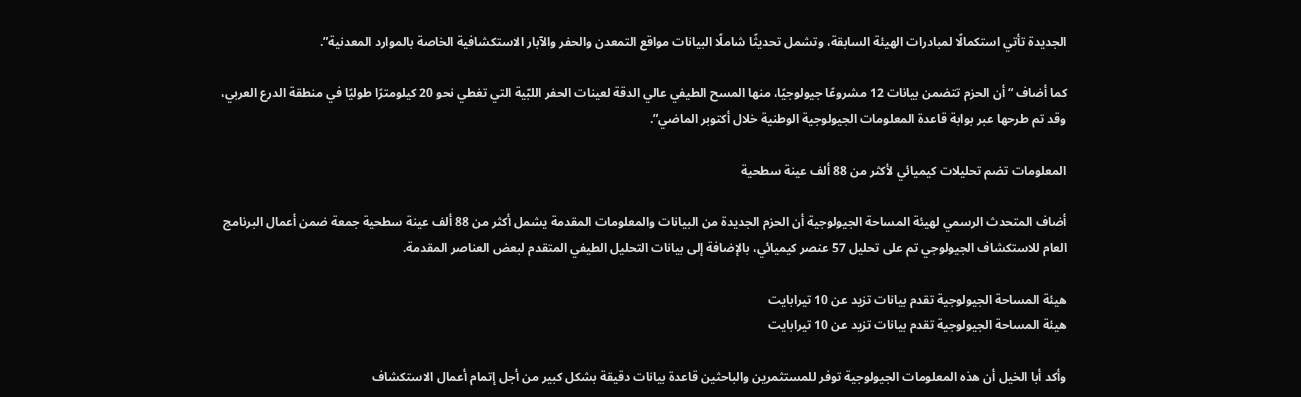الجديدة تأتي استكمالًا لمبادرات الهيئة السابقة، وتشمل تحديثًا شاملًا البيانات مواقع التمعدن والحفر والآبار الاستكشافية الخاصة بالموارد المعدنية”.

كما أضاف “أن الحزم تتضمن بيانات 12 مشروعًا جيولوجيًا، منها المسح الطيفي عالي الدقة لعينات الحفر اللبّية التي تغطي نحو 20 كيلومترًا طوليًا في منطقة الدرع العربي، وقد تم طرحها عبر بوابة قاعدة المعلومات الجيولوجية الوطنية خلال أكتوبر الماضي”.

المعلومات تضم تحليلات كيميائي لأكثر من 88 ألف عينة سطحية

أضاف المتحدث الرسمي لهيئة المساحة الجيولوجية أن الحزم الجديدة من البيانات والمعلومات المقدمة يشمل أكثر من 88 ألف عينة سطحية جمعة ضمن أعمال البرنامج العام للاستكشاف الجيولوجي تم على تحليل 57 عنصر كيميائي، بالإضافة إلى بيانات التحليل الطيفي المتقدم لبعض العناصر المقدمة.

هيئة المساحة الجيولوجية تقدم بيانات تزيد عن 10 تيرابايت
هيئة المساحة الجيولوجية تقدم بيانات تزيد عن 10 تيرابايت

وأكد أبا الخيل أن هذه المعلومات الجيولوجية توفر للمستثمرين والباحثين قاعدة بيانات دقيقة بشكل كبير من أجل إتمام أعمال الاستكشاف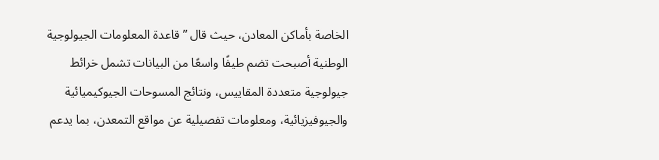الخاصة بأماكن المعادن، حيث قال ” قاعدة المعلومات الجيولوجية الوطنية أصبحت تضم طيفًا واسعًا من البيانات تشمل خرائط جيولوجية متعددة المقاييس، ونتائج المسوحات الجيوكيميائية والجيوفيزيائية، ومعلومات تفصيلية عن مواقع التمعدن، بما يدعم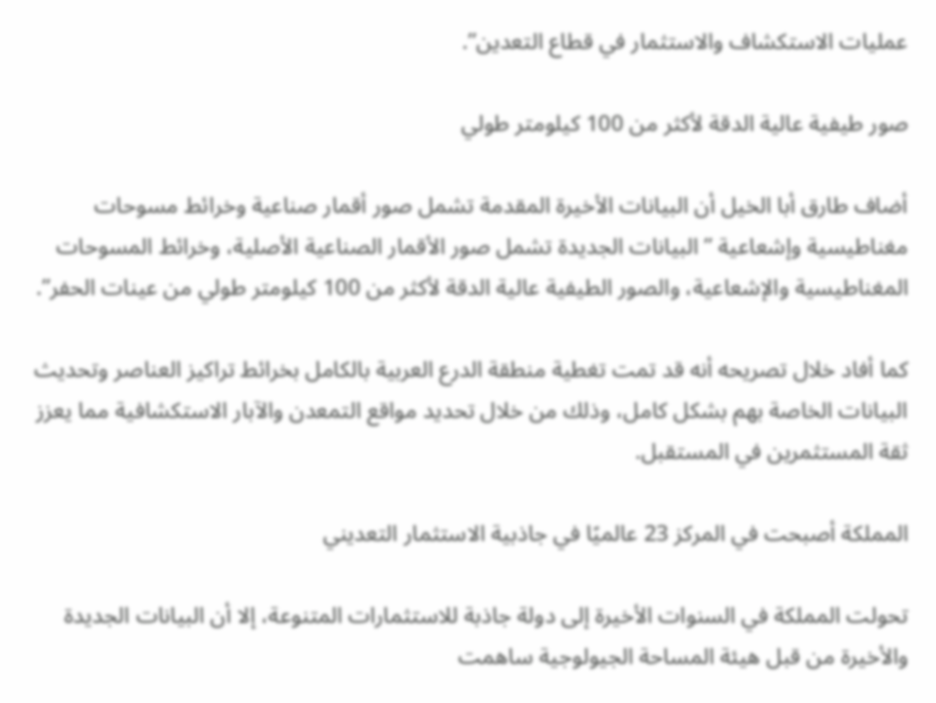عمليات الاستكشاف والاستثمار في قطاع التعدين”.

صور طيفية عالية الدقة لأكثر من 100 كيلومتر طولي

أضاف طارق أبا الخيل أن البيانات الأخيرة المقدمة تشمل صور أقمار صناعية وخرائط مسوحات مغناطيسية وإشعاعية ” البيانات الجديدة تشمل صور الأقمار الصناعية الأصلية، وخرائط المسوحات المغناطيسية والإشعاعية، والصور الطيفية عالية الدقة لأكثر من 100 كيلومتر طولي من عينات الحفر”.

كما أفاد خلال تصريحه أنه قد تمت تغطية منطقة الدرع العربية بالكامل بخرائط تراكيز العناصر وتحديث البيانات الخاصة بهم بشكل كامل، وذلك من خلال تحديد مواقع التمعدن والآبار الاستكشافية مما يعزز ثقة المستثمرين في المستقبل.

المملكة أصبحت في المركز 23 عالميًا في جاذبية الاستثمار التعديني

تحولت المملكة في السنوات الأخيرة إلى دولة جاذبة للاستثمارات المتنوعة، إلا أن البيانات الجديدة والأخيرة من قبل هيئة المساحة الجيولوجية ساهمت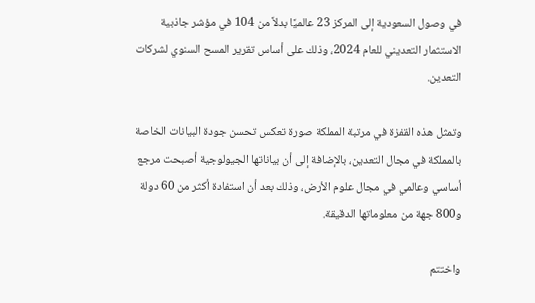في وصول السعودية إلى المركز 23 عالميًا بدلاً من 104 في مؤشر جاذبية الاستثمار التعديني للعام 2024، وذلك على أساس تقرير المسح السنوي لشركات التعدين.

وتمثل هذه القفزة في مرتبة المملكة صورة تعكس تحسن جودة البيانات الخاصة بالمملكة في مجال التعدين، بالإضافة إلى أن بياناتها الجيولوجية أصبحت مرجع أساسي وعالمي في مجال علوم الأرض، وذلك بعد أن استفادة أكثر من 60 دولة و800 جهة من معلوماتها الدقيقة.

واختتم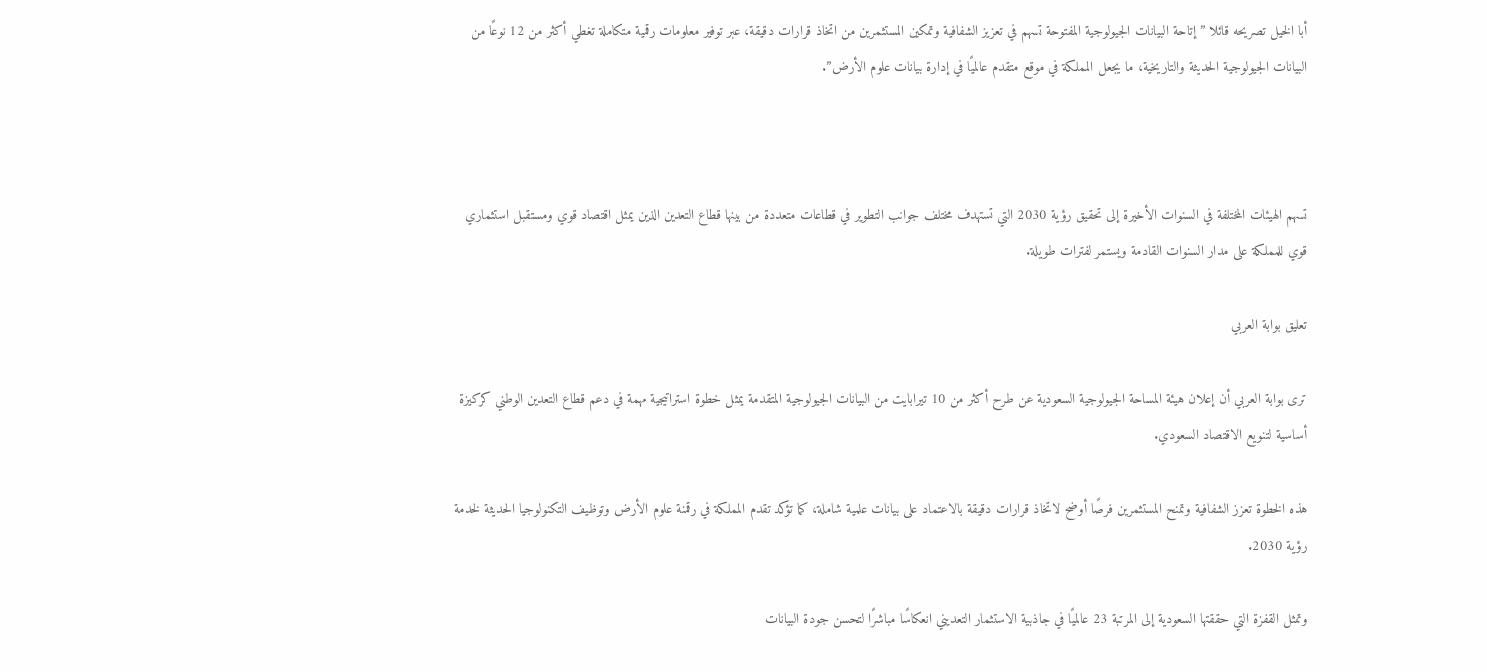أبا الخيل تصريحه قائلا ” إتاحة البيانات الجيولوجية المفتوحة تسهم في تعزيز الشفافية وتمكين المستثمرين من اتخاذ قرارات دقيقة، عبر توفير معلومات رقمية متكاملة تغطي أكثر من 12 نوعًا من البيانات الجيولوجية الحديثة والتاريخية، ما يجعل المملكة في موقع متقدم عالميًا في إدارة بيانات علوم الأرض”.



تسهم الهيئات المختلفة في السنوات الأخيرة إلى تحقيق رؤية 2030 التي تستهدف مختلف جوانب التطوير في قطاعات متعددة من بينها قطاع التعدين الذين يمثل اقتصاد قوي ومستقبل استثماري قوي للمملكة على مدار السنوات القادمة ويستمر لفترات طويلة.

تعليق بوابة العربي

ترى بوابة العربي أن إعلان هيئة المساحة الجيولوجية السعودية عن طرح أكثر من 10 تيرابايت من البيانات الجيولوجية المتقدمة يمثل خطوة استراتيجية مهمة في دعم قطاع التعدين الوطني كركيزة أساسية لتنويع الاقتصاد السعودي.

هذه الخطوة تعزز الشفافية وتمنح المستثمرين فرصًا أوضح لاتخاذ قرارات دقيقة بالاعتماد على بيانات علمية شاملة، كما تؤكد تقدم المملكة في رقمنة علوم الأرض وتوظيف التكنولوجيا الحديثة لخدمة رؤية 2030.

وتمثل القفزة التي حققتها السعودية إلى المرتبة 23 عالميًا في جاذبية الاستثمار التعديني انعكاسًا مباشرًا لتحسن جودة البيانات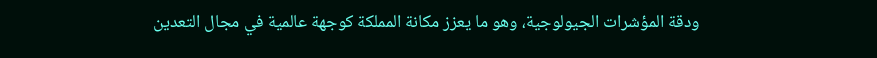ودقة المؤشرات الجيولوجية، وهو ما يعزز مكانة المملكة كوجهة عالمية في مجال التعدين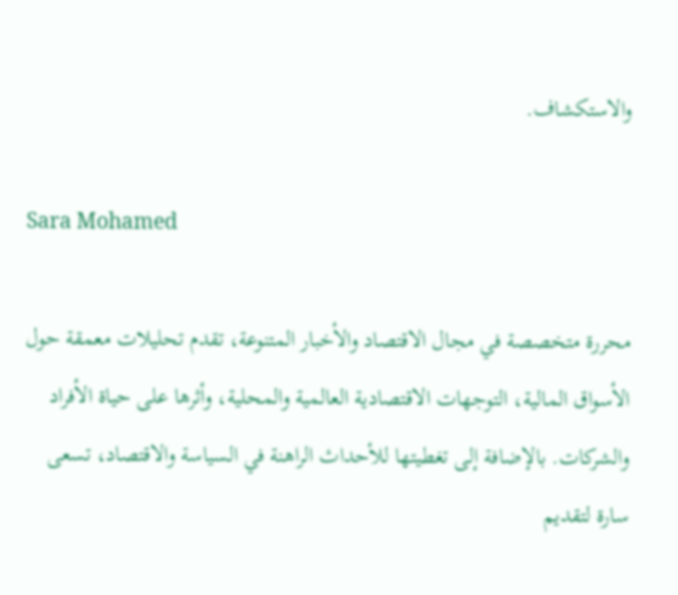والاستكشاف.

Sara Mohamed

محررة متخصصة في مجال الاقتصاد والأخبار المتنوعة، تقدم تحليلات معمقة حول الأسواق المالية، التوجهات الاقتصادية العالمية والمحلية، وأثرها على حياة الأفراد والشركات. بالإضافة إلى تغطيتها للأحداث الراهنة في السياسة والاقتصاد، تسعى سارة لتقديم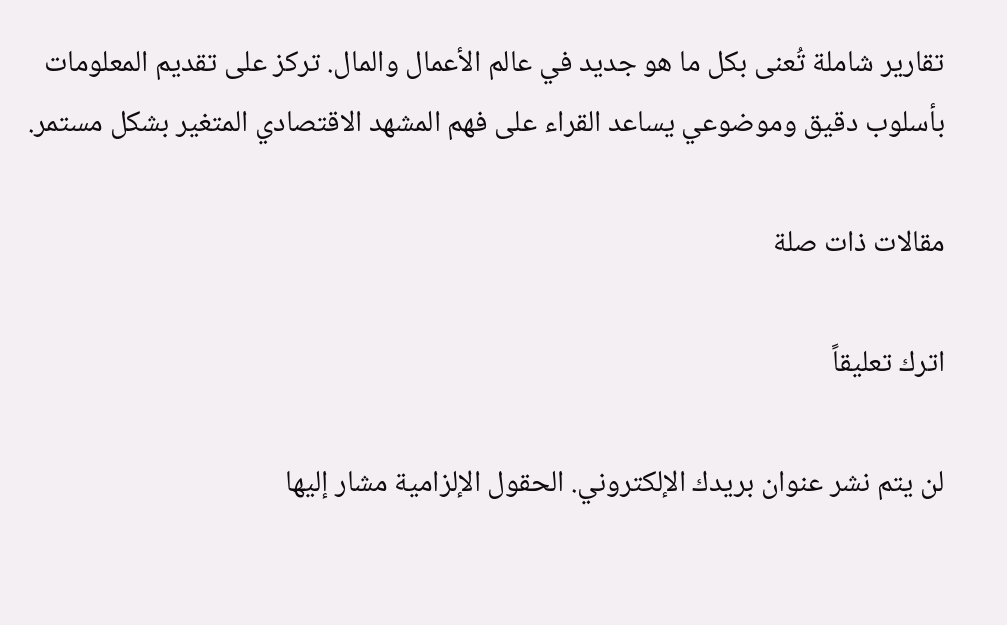تقارير شاملة تُعنى بكل ما هو جديد في عالم الأعمال والمال. تركز على تقديم المعلومات بأسلوب دقيق وموضوعي يساعد القراء على فهم المشهد الاقتصادي المتغير بشكل مستمر.

مقالات ذات صلة

اترك تعليقاً

لن يتم نشر عنوان بريدك الإلكتروني. الحقول الإلزامية مشار إليها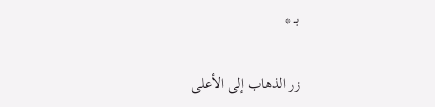بـ *

زر الذهاب إلى الأعلى